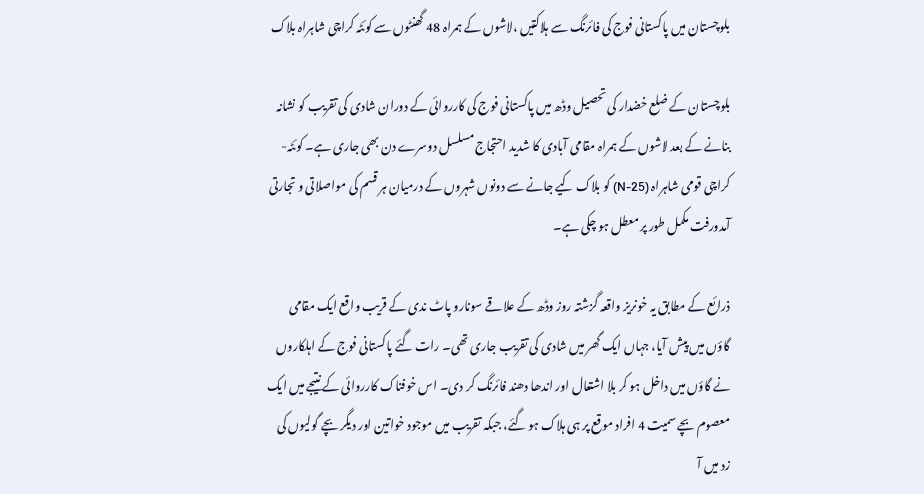بلوچستان میں پاکستانی فوج کی فائرنگ سے ہلاکتیں ،لاشوں کے ہمراہ 48 گھنٹوں سے کوئٹہ کراچی شاہراہ بلاک

بلوچستان کے ضلع خضدار کی تحصیل وڈھ میں پاکستانی فوج کی کارروائی کے دوران شادی کی تقریب کو نشانہ بنانے کے بعد لاشوں کے ہمراہ مقامی آبادی کا شدید احتجاج مسلسل دوسرے دن بھی جاری ہے۔ کوئٹہ-کراچی قومی شاہراہ (N-25) کو بلاک کیے جانے سے دونوں شہروں کے درمیان ہر قسم کی مواصلاتی و تجارتی آمدورفت مکمل طور پر معطل ہو چکی ہے۔

ذرائع کے مطابق یہ خونریز واقعہ گزشتہ روز وڈھ کے علاقے سونارو پاٹ ندی کے قریب واقع ایک مقامی گاؤں میں پیش آیا، جہاں ایک گھر میں شادی کی تقریب جاری تھی۔ رات گئے پاکستانی فوج کے اہلکاروں نے گاؤں میں داخل ہو کر بلا اشتعال اور اندھا دھند فائرنگ کر دی۔ اس خوفناک کارروائی کے نتیجے میں ایک معصوم بچے سمیت 4 افراد موقع پر ہی ہلاک ہو گئے، جبکہ تقریب میں موجود خواتین اور دیگر بچے گولیوں کی زد میں آ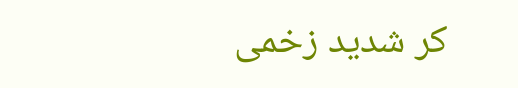کر شدید زخمی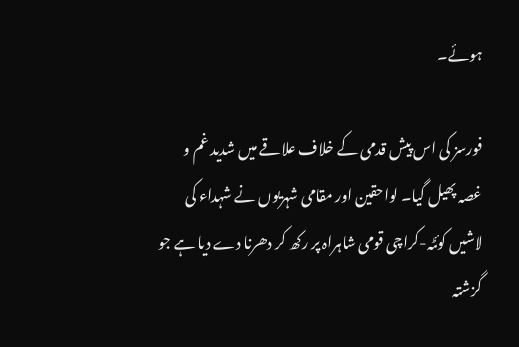ہوئے۔

فورسز کی اس پیش قدمی کے خلاف علاقے میں شدید غم و غصہ پھیل گیا۔ لواحقین اور مقامی شہریوں نے شہداء کی لاشیں کوئٹہ-کراچی قومی شاہراہ پر رکھ کر دھرنا دے دیا ہے جو گزشتہ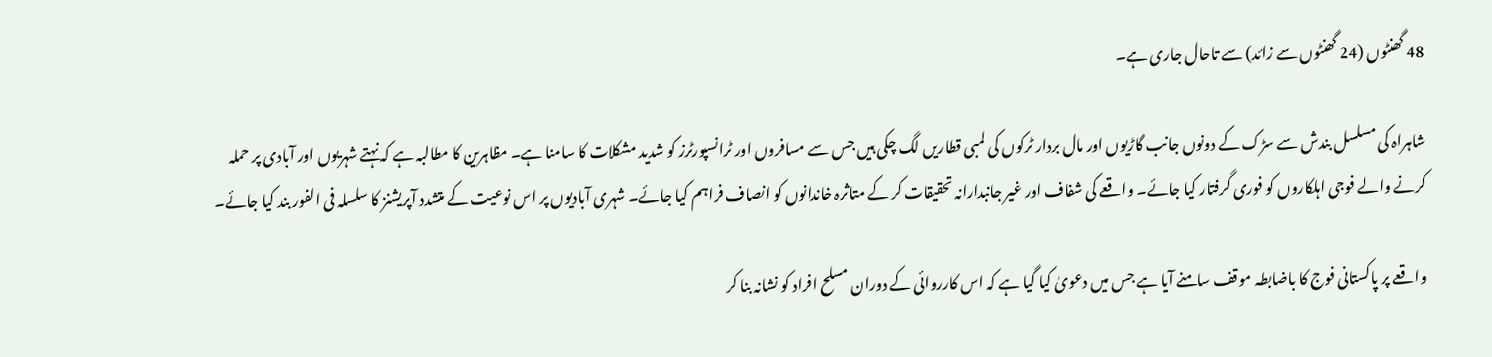48 گھنٹوں (24 گھنٹوں سے زائد) سے تاحال جاری ہے۔

شاہراہ کی مسلسل بندش سے سڑک کے دونوں جانب گاڑیوں اور مال بردار ٹرکوں کی لمبی قطاریں لگ چکی ہیں جس سے مسافروں اور ٹرانسپورٹرز کو شدید مشکلات کا سامنا ہے۔ مظاہرین کا مطالبہ ہے کہ نہتے شہریوں اور آبادی پر حملہ کرنے والے فوجی اہلکاروں کو فوری گرفتار کیا جائے۔ واقعے کی شفاف اور غیر جانبدارانہ تحقیقات کر کے متاثرہ خاندانوں کو انصاف فراہم کیا جائے۔ شہری آبادیوں پر اس نوعیت کے متشدد آپریشنز کا سلسلہ فی الفور بند کیا جائے۔

واقعے پر پاکستانی فوج کا باضابطہ موقف سامنے آیا ہے جس میں دعویٰ کیا گیا ہے کہ اس کارروائی کے دوران مسلح افراد کو نشانہ بنا کر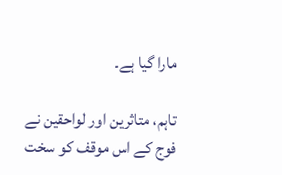مارا گیا ہے۔

تاہم، متاثرین اور لواحقین نے فوج کے اس موقف کو سخت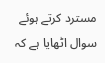مسترد کرتے ہوئے سوال اٹھایا ہے کہ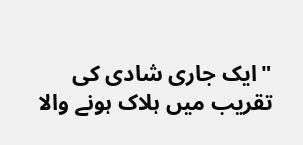"ایک جاری شادی کی تقریب میں ہلاک ہونے والا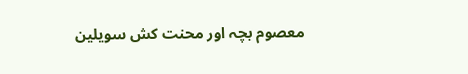معصوم بچہ اور محنت کش سویلین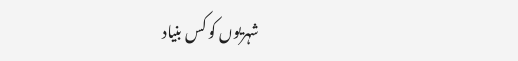شہریوں کو کس بنیاد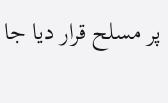پر مسلح قرار دیا جا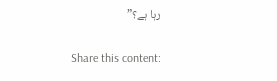رہا ہے؟”

Share this content: